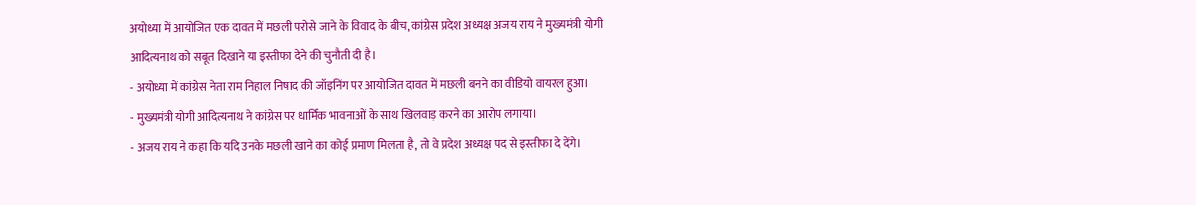अयोध्या में आयोजित एक दावत में मछली परोसे जाने के विवाद के बीच, कांग्रेस प्रदेश अध्यक्ष अजय राय ने मुख्यमंत्री योगी आदित्यनाथ को सबूत दिखाने या इस्तीफा देने की चुनौती दी है।
- अयोध्या में कांग्रेस नेता राम निहाल निषाद की जॉइनिंग पर आयोजित दावत में मछली बनने का वीडियो वायरल हुआ।
- मुख्यमंत्री योगी आदित्यनाथ ने कांग्रेस पर धार्मिक भावनाओं के साथ खिलवाड़ करने का आरोप लगाया।
- अजय राय ने कहा कि यदि उनके मछली खाने का कोई प्रमाण मिलता है, तो वे प्रदेश अध्यक्ष पद से इस्तीफा दे देंगे।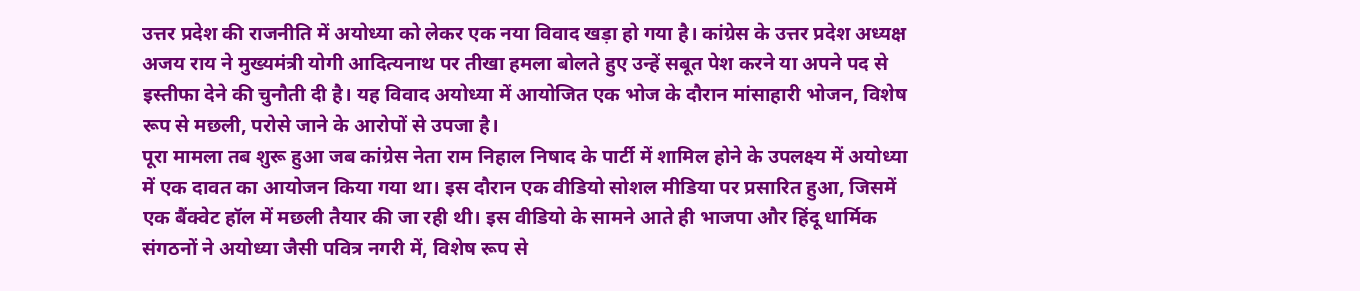उत्तर प्रदेश की राजनीति में अयोध्या को लेकर एक नया विवाद खड़ा हो गया है। कांग्रेस के उत्तर प्रदेश अध्यक्ष अजय राय ने मुख्यमंत्री योगी आदित्यनाथ पर तीखा हमला बोलते हुए उन्हें सबूत पेश करने या अपने पद से इस्तीफा देने की चुनौती दी है। यह विवाद अयोध्या में आयोजित एक भोज के दौरान मांसाहारी भोजन, विशेष रूप से मछली, परोसे जाने के आरोपों से उपजा है।
पूरा मामला तब शुरू हुआ जब कांग्रेस नेता राम निहाल निषाद के पार्टी में शामिल होने के उपलक्ष्य में अयोध्या में एक दावत का आयोजन किया गया था। इस दौरान एक वीडियो सोशल मीडिया पर प्रसारित हुआ, जिसमें एक बैंक्वेट हॉल में मछली तैयार की जा रही थी। इस वीडियो के सामने आते ही भाजपा और हिंदू धार्मिक संगठनों ने अयोध्या जैसी पवित्र नगरी में, विशेष रूप से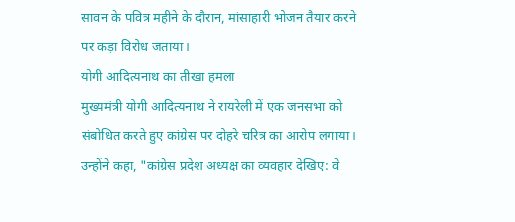सावन के पवित्र महीने के दौरान, मांसाहारी भोजन तैयार करने पर कड़ा विरोध जताया।
योगी आदित्यनाथ का तीखा हमला
मुख्यमंत्री योगी आदित्यनाथ ने रायरेली में एक जनसभा को संबोधित करते हुए कांग्रेस पर दोहरे चरित्र का आरोप लगाया। उन्होंने कहा, "कांग्रेस प्रदेश अध्यक्ष का व्यवहार देखिए: वे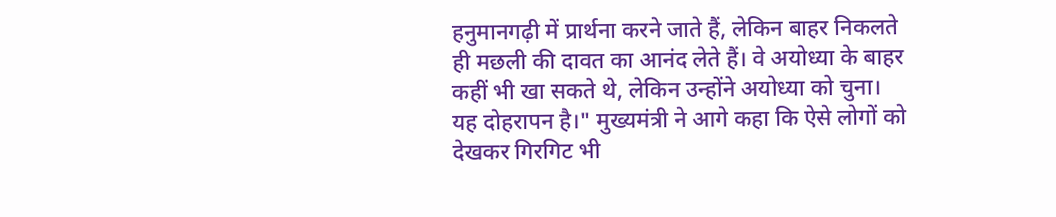हनुमानगढ़ी में प्रार्थना करने जाते हैं, लेकिन बाहर निकलते ही मछली की दावत का आनंद लेते हैं। वे अयोध्या के बाहर कहीं भी खा सकते थे, लेकिन उन्होंने अयोध्या को चुना। यह दोहरापन है।" मुख्यमंत्री ने आगे कहा कि ऐसे लोगों को देखकर गिरगिट भी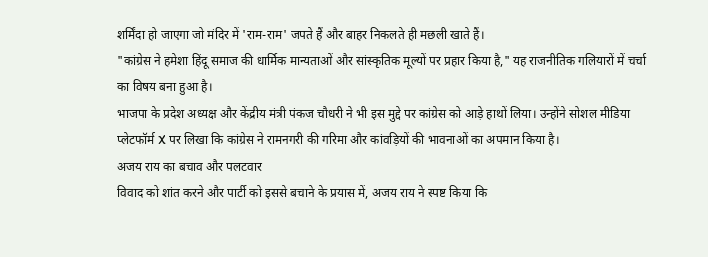शर्मिंदा हो जाएगा जो मंदिर में 'राम-राम' जपते हैं और बाहर निकलते ही मछली खाते हैं।
"कांग्रेस ने हमेशा हिंदू समाज की धार्मिक मान्यताओं और सांस्कृतिक मूल्यों पर प्रहार किया है," यह राजनीतिक गलियारों में चर्चा का विषय बना हुआ है।
भाजपा के प्रदेश अध्यक्ष और केंद्रीय मंत्री पंकज चौधरी ने भी इस मुद्दे पर कांग्रेस को आड़े हाथों लिया। उन्होंने सोशल मीडिया प्लेटफॉर्म X पर लिखा कि कांग्रेस ने रामनगरी की गरिमा और कांवड़ियों की भावनाओं का अपमान किया है।
अजय राय का बचाव और पलटवार
विवाद को शांत करने और पार्टी को इससे बचाने के प्रयास में, अजय राय ने स्पष्ट किया कि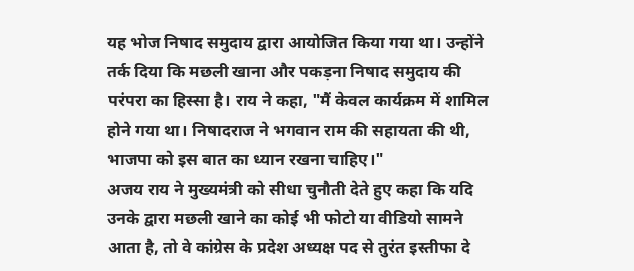यह भोज निषाद समुदाय द्वारा आयोजित किया गया था। उन्होंने तर्क दिया कि मछली खाना और पकड़ना निषाद समुदाय की परंपरा का हिस्सा है। राय ने कहा, "मैं केवल कार्यक्रम में शामिल होने गया था। निषादराज ने भगवान राम की सहायता की थी, भाजपा को इस बात का ध्यान रखना चाहिए।"
अजय राय ने मुख्यमंत्री को सीधा चुनौती देते हुए कहा कि यदि उनके द्वारा मछली खाने का कोई भी फोटो या वीडियो सामने आता है, तो वे कांग्रेस के प्रदेश अध्यक्ष पद से तुरंत इस्तीफा दे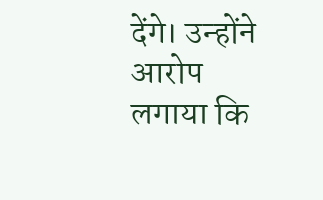देंगे। उन्होंने आरोप लगाया कि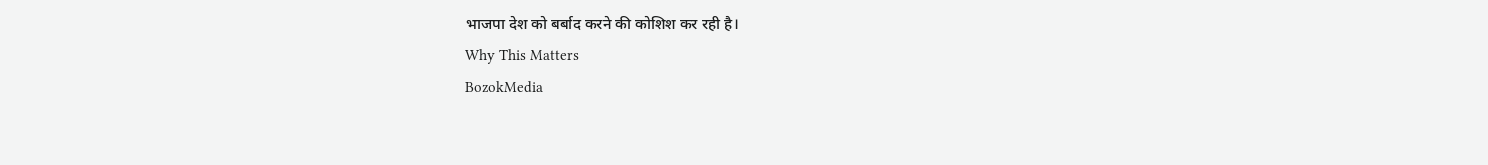भाजपा देश को बर्बाद करने की कोशिश कर रही है।
Why This Matters
BozokMedia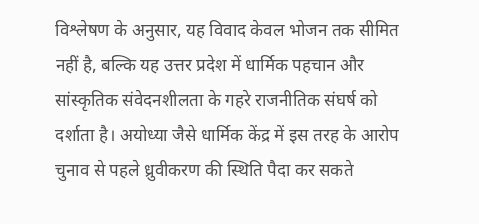विश्लेषण के अनुसार, यह विवाद केवल भोजन तक सीमित नहीं है, बल्कि यह उत्तर प्रदेश में धार्मिक पहचान और सांस्कृतिक संवेदनशीलता के गहरे राजनीतिक संघर्ष को दर्शाता है। अयोध्या जैसे धार्मिक केंद्र में इस तरह के आरोप चुनाव से पहले ध्रुवीकरण की स्थिति पैदा कर सकते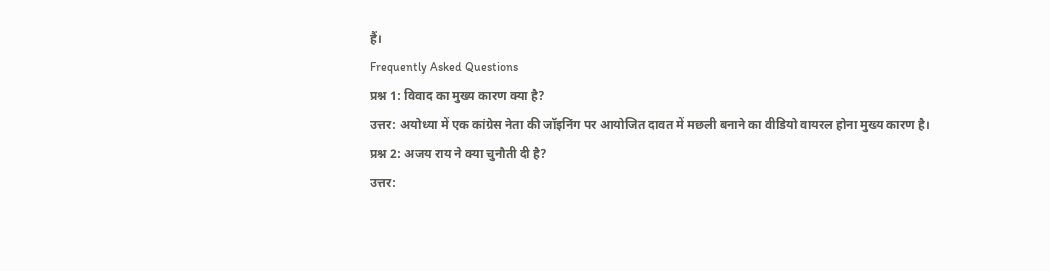हैं।
Frequently Asked Questions
प्रश्न 1: विवाद का मुख्य कारण क्या है?
उत्तर: अयोध्या में एक कांग्रेस नेता की जॉइनिंग पर आयोजित दावत में मछली बनाने का वीडियो वायरल होना मुख्य कारण है।
प्रश्न 2: अजय राय ने क्या चुनौती दी है?
उत्तर: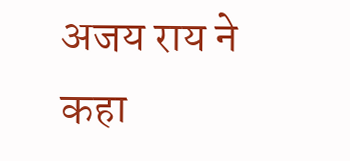अजय राय ने कहा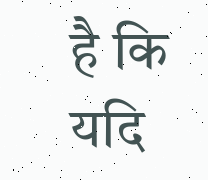है कि यदि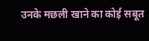उनके मछली खाने का कोई सबूत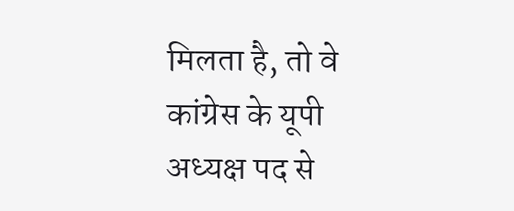मिलता है, तो वे कांग्रेस के यूपी अध्यक्ष पद से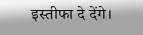इस्तीफा दे देंगे।